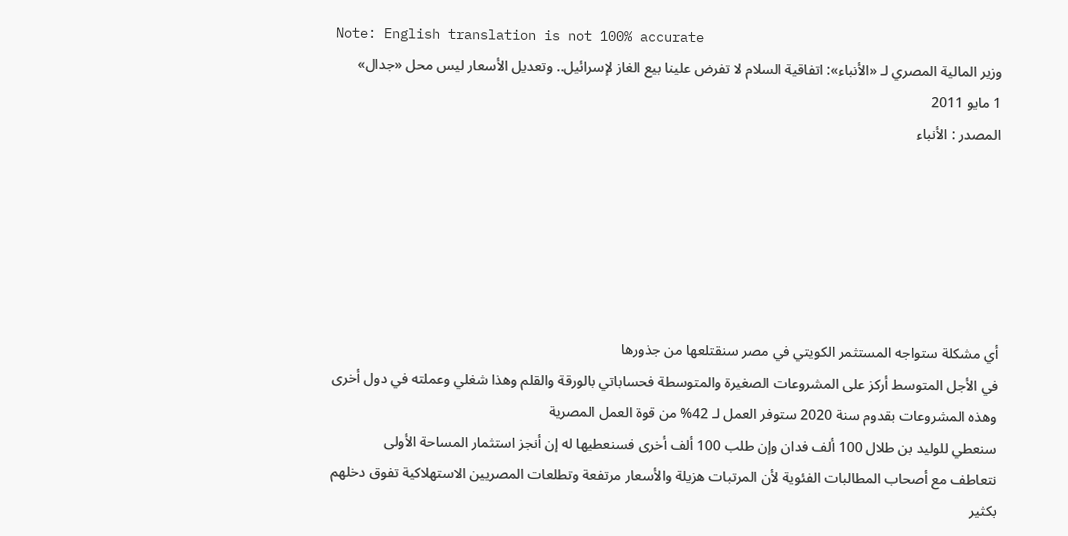Note: English translation is not 100% accurate
وزير المالية المصري لـ «الأنباء»: اتفاقية السلام لا تفرض علينا بيع الغاز لإسرائيل.. وتعديل الأسعار ليس محل «جدال»
1 مايو 2011
المصدر : الأنباء






أي مشكلة ستواجه المستثمر الكويتي في مصر سنقتلعها من جذورها
في الأجل المتوسط أركز على المشروعات الصغيرة والمتوسطة فحساباتي بالورقة والقلم وهذا شغلي وعملته في دول أخرى وهذه المشروعات بقدوم سنة 2020 ستوفر العمل لـ 42% من قوة العمل المصرية
سنعطي للوليد بن طلال 100 ألف فدان وإن طلب 100 ألف أخرى فسنعطيها له إن أنجز استثمار المساحة الأولى
نتعاطف مع أصحاب المطالبات الفئوية لأن المرتبات هزيلة والأسعار مرتفعة وتطلعات المصريين الاستهلاكية تفوق دخلهم بكثير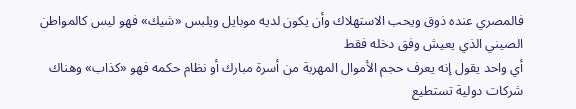فالمصري عنده ذوق ويحب الاستهلاك وأن يكون لديه موبايل ويلبس «شيك» فهو ليس كالمواطن الصيني الذي يعيش وفق دخله فقط
أي واحد يقول إنه يعرف حجم الأموال المهربة من أسرة مبارك أو نظام حكمه فهو «كذاب» وهناك شركات دولية تستطيع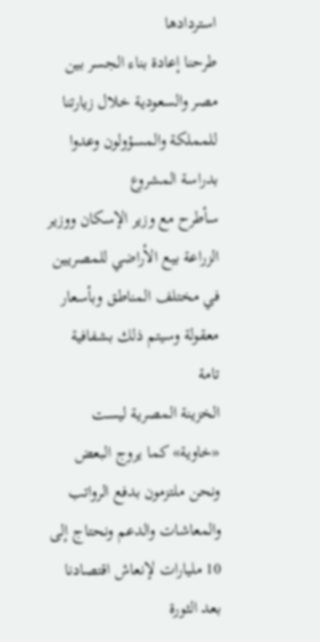استردادها
طرحنا إعادة بناء الجسر بين مصر والسعودية خلال زيارتنا للمملكة والمسؤولون وعدوا بدراسة المشروع
سأطرح مع وزير الإسكان ووزير الزراعة بيع الأراضي للمصريين في مختلف المناطق وبأسعار معقولة وسيتم ذلك بشفافية تامة
الخزينة المصرية ليست «خاوية» كما يروج البعض ونحن ملتزمون بدفع الرواتب والمعاشات والدعم ونحتاج إلى 10 مليارات لإنعاش اقتصادنا بعد الثورة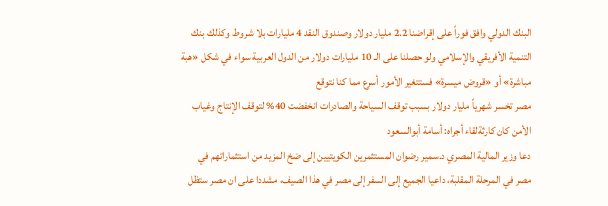البنك الدولي وافق فوراً على إقراضنا 2.2 مليار دولار وصندوق النقد 4 مليارات بلا شروط وكذلك بنك التنمية الأفريقي والإسلامي ولو حصلنا على الـ 10 مليارات دولار من الدول العربية سواء في شكل «هبة مباشرة» أو «قروض ميسرة» فستتغير الأمور أسرع مما كنا نتوقع
مصر تخسر شهرياً مليار دولار بسبب توقف السياحة والصادرات انخفضت 40% لتوقف الإنتاج وغياب الأمن كان كارثةلقاء أجراه: أسامة أبوالسعود
دعا وزير المالية المصري د.سمير رضوان المستثمرين الكويتيين إلى ضخ المزيد من استثماراتهم في مصر في المرحلة المقلبة، داعيا الجميع إلى السفر إلى مصر في هذا الصيف، مشددا على ان مصر ستظل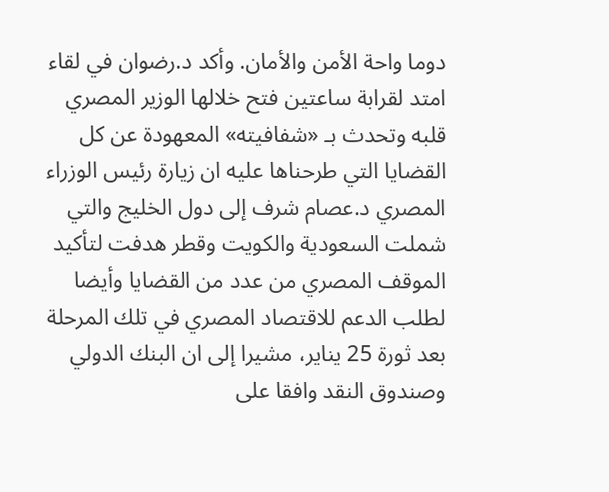دوما واحة الأمن والأمان. وأكد د.رضوان في لقاء امتد لقرابة ساعتين فتح خلالها الوزير المصري قلبه وتحدث بـ «شفافيته» المعهودة عن كل القضايا التي طرحناها عليه ان زيارة رئيس الوزراء المصري د.عصام شرف إلى دول الخليج والتي شملت السعودية والكويت وقطر هدفت لتأكيد الموقف المصري من عدد من القضايا وأيضا لطلب الدعم للاقتصاد المصري في تلك المرحلة بعد ثورة 25 يناير، مشيرا إلى ان البنك الدولي وصندوق النقد وافقا على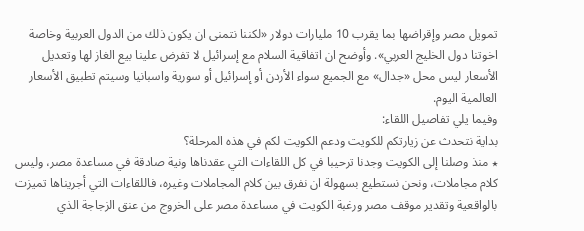تمويل مصر وإقراضها بما يقرب 10 مليارات دولار «لكننا نتمنى ان يكون ذلك من الدول العربية وخاصة اخوتنا دول الخليج العربي». وأوضح ان اتفاقية السلام مع إسرائيل لا تفرض علينا بيع الغاز لها وتعديل الأسعار ليس محل «جدال» مع الجميع سواء الأردن أو إسرائيل أو سورية واسبانيا وسيتم تطبيق الأسعار العالمية اليوم.
وفيما يلي تفاصيل اللقاء:
بداية نتحدث عن زيارتكم للكويت ودعم الكويت لكم في هذه المرحلة؟
٭ منذ وصلنا إلى الكويت وجدنا ترحيبا في كل اللقاءات التي عقدناها ونية صادقة في مساعدة مصر، وليس كلام مجاملات، ونحن نستطيع بسهولة ان نفرق بين كلام المجاملات وغيره، فاللقاءات التي أجريناها تميزت بالواقعية وتقدير موقف مصر ورغبة الكويت في مساعدة مصر على الخروج من عنق الزجاجة الذي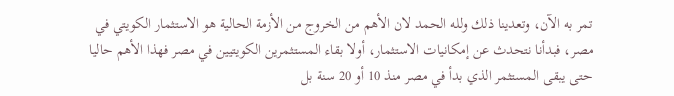تمر به الآن، وتعدينا ذلك ولله الحمد لان الأهم من الخروج من الأزمة الحالية هو الاستثمار الكويتي في مصر، فبدأنا نتحدث عن إمكانيات الاستثمار، أولا بقاء المستثمرين الكويتيين في مصر فهذا الأهم حاليا حتى يبقى المستثمر الذي بدأ في مصر منذ 10 أو 20 سنة بل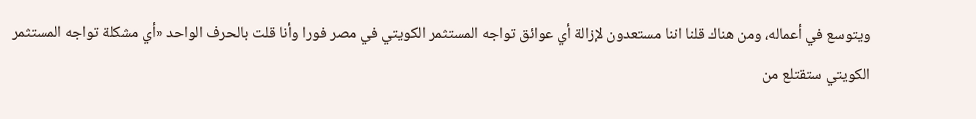ويتوسع في أعماله، ومن هناك قلنا اننا مستعدون لإزالة أي عوائق تواجه المستثمر الكويتي في مصر فورا وأنا قلت بالحرف الواحد «أي مشكلة تواجه المستثمر الكويتي ستقتلع من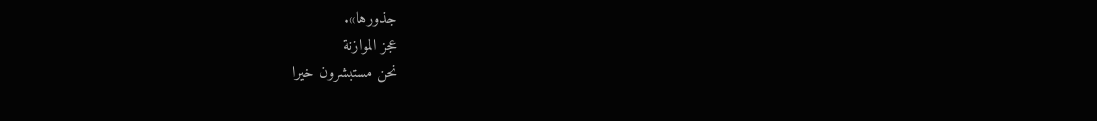جذورها».
عجز الموازنة
نحن مستبشرون خيرا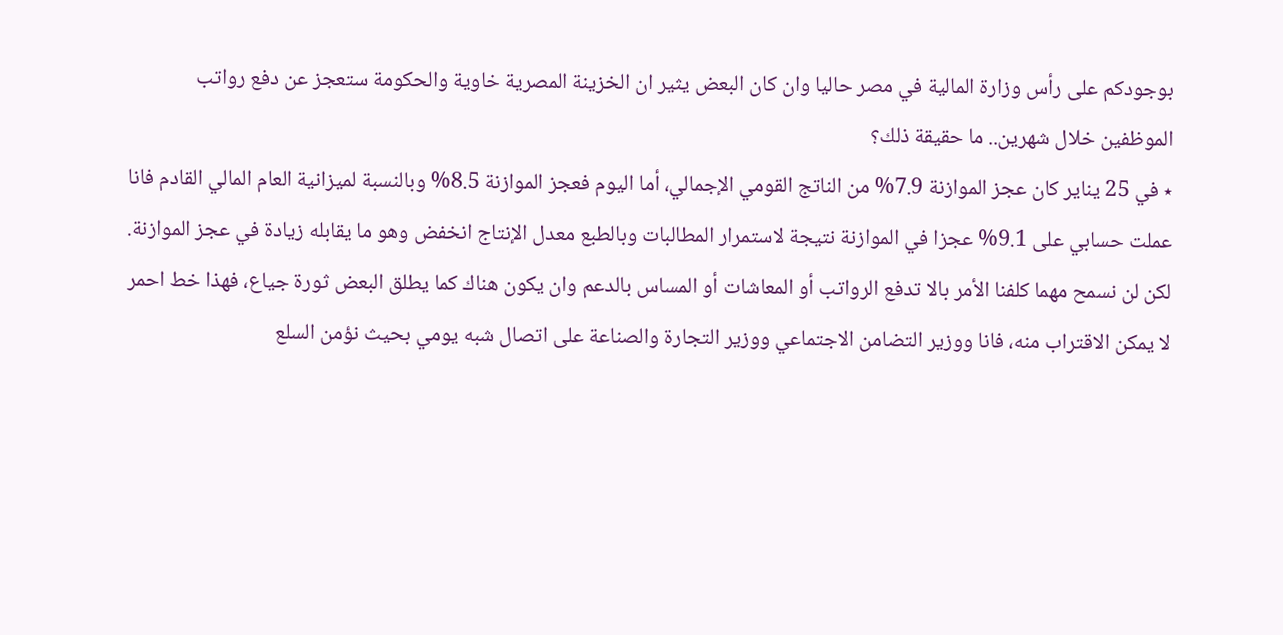بوجودكم على رأس وزارة المالية في مصر حاليا وان كان البعض يثير ان الخزينة المصرية خاوية والحكومة ستعجز عن دفع رواتب الموظفين خلال شهرين.. ما حقيقة ذلك؟
٭ في 25 يناير كان عجز الموازنة 7.9% من الناتج القومي الإجمالي، أما اليوم فعجز الموازنة 8.5% وبالنسبة لميزانية العام المالي القادم فانا عملت حسابي على 9.1% عجزا في الموازنة نتيجة لاستمرار المطالبات وبالطبع معدل الإنتاج انخفض وهو ما يقابله زيادة في عجز الموازنة.
لكن لن نسمح مهما كلفنا الأمر بالا تدفع الرواتب أو المعاشات أو المساس بالدعم وان يكون هناك كما يطلق البعض ثورة جياع، فهذا خط احمر لا يمكن الاقتراب منه، فانا ووزير التضامن الاجتماعي ووزير التجارة والصناعة على اتصال شبه يومي بحيث نؤمن السلع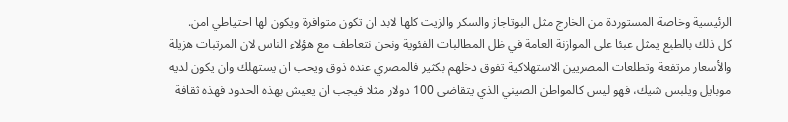الرئيسية وخاصة المستوردة من الخارج مثل البوتاجاز والسكر والزيت كلها لابد ان تكون متوافرة ويكون لها احتياطي امن.
كل ذلك بالطبع يمثل عبئا على الموازنة العامة في ظل المطالبات الفئوية ونحن نتعاطف مع هؤلاء الناس لان المرتبات هزيلة والأسعار مرتفعة وتطلعات المصريين الاستهلاكية تفوق دخلهم بكثير فالمصري عنده ذوق ويحب ان يستهلك وان يكون لديه موبايل ويلبس شيك، فهو ليس كالمواطن الصيني الذي يتقاضى 100 دولار مثلا فيجب ان يعيش بهذه الحدود فهذه ثقافة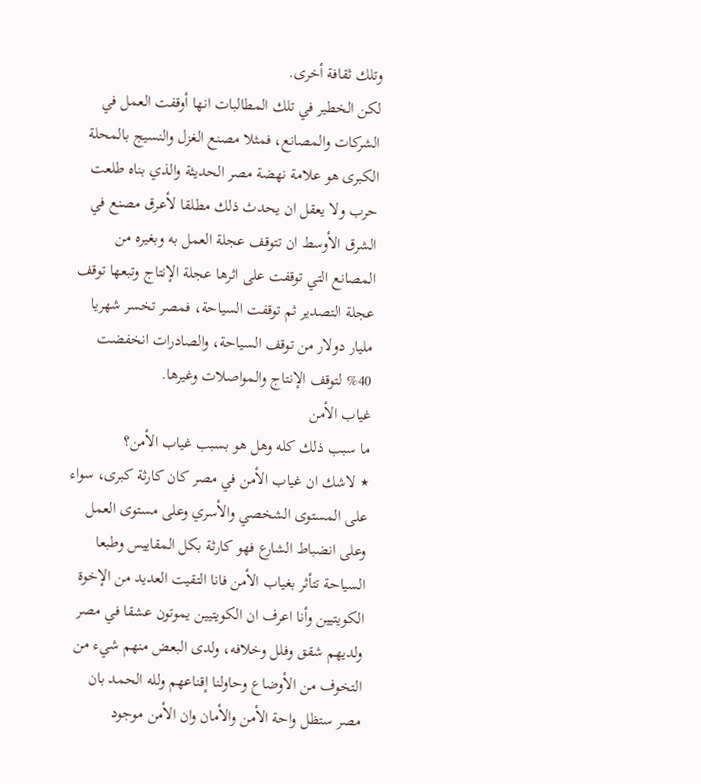وتلك ثقافة أخرى.
لكن الخطير في تلك المطالبات انها أوقفت العمل في الشركات والمصانع، فمثلا مصنع الغزل والنسيج بالمحلة الكبرى هو علامة نهضة مصر الحديثة والذي بناه طلعت حرب ولا يعقل ان يحدث ذلك مطلقا لأعرق مصنع في الشرق الأوسط ان تتوقف عجلة العمل به وبغيره من المصانع التي توقفت على اثرها عجلة الإنتاج وتبعها توقف عجلة التصدير ثم توقفت السياحة، فمصر تخسر شهريا مليار دولار من توقف السياحة، والصادرات انخفضت 40% لتوقف الإنتاج والمواصلات وغيرها.
غياب الأمن
ما سبب ذلك كله وهل هو بسبب غياب الأمن؟
٭ لاشك ان غياب الأمن في مصر كان كارثة كبرى، سواء على المستوى الشخصي والأسري وعلى مستوى العمل وعلى انضباط الشارع فهو كارثة بكل المقاييس وطبعا السياحة تتأثر بغياب الأمن فانا التقيت العديد من الإخوة الكويتيين وأنا اعرف ان الكويتيين يموتون عشقا في مصر ولديهم شقق وفلل وخلافه، ولدى البعض منهم شيء من التخوف من الأوضاع وحاولنا إقناعهم ولله الحمد بان مصر ستظل واحة الأمن والأمان وان الأمن موجود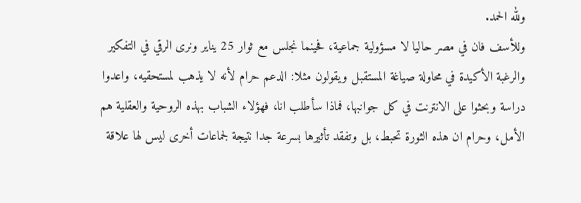ولله الحمد.
وللأسف فان في مصر حاليا لا مسؤولية جماعية، فحينما نجلس مع ثوار 25 يناير ونرى الرقي في التفكير والرغبة الأكيدة في محاولة صياغة المستقبل ويقولون مثلا: الدعم حرام لأنه لا يذهب لمستحقيه، واعدوا دراسة وبحثوا على الانترنت في كل جوانبها، فماذا سأطلب انا، فهؤلاء الشباب بهذه الروحية والعقلية هم الأمل، وحرام ان هذه الثورة تحبط، بل وتفقد تأثيرها بسرعة جدا نتيجة لجماعات أخرى ليس لها علاقة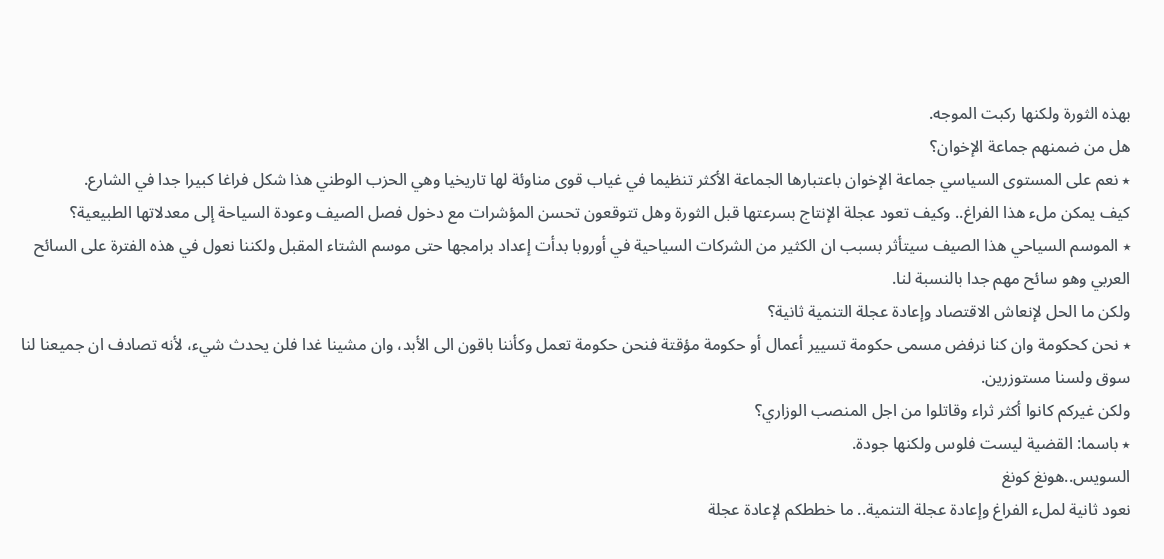بهذه الثورة ولكنها ركبت الموجه.
هل من ضمنهم جماعة الإخوان؟
٭ نعم على المستوى السياسي جماعة الإخوان باعتبارها الجماعة الأكثر تنظيما في غياب قوى مناوئة لها تاريخيا وهي الحزب الوطني هذا شكل فراغا كبيرا جدا في الشارع.
كيف يمكن ملء هذا الفراغ.. وكيف تعود عجلة الإنتاج بسرعتها قبل الثورة وهل تتوقعون تحسن المؤشرات مع دخول فصل الصيف وعودة السياحة إلى معدلاتها الطبيعية؟
٭ الموسم السياحي هذا الصيف سيتأثر بسبب ان الكثير من الشركات السياحية في أوروبا بدأت إعداد برامجها حتى موسم الشتاء المقبل ولكننا نعول في هذه الفترة على السائح العربي وهو سائح مهم جدا بالنسبة لنا.
ولكن ما الحل لإنعاش الاقتصاد وإعادة عجلة التنمية ثانية؟
٭ نحن كحكومة وان كنا نرفض مسمى حكومة تسيير أعمال أو حكومة مؤقتة فنحن حكومة تعمل وكأننا باقون الى الأبد، وان مشينا غدا فلن يحدث شيء، لأنه تصادف ان جميعنا لنا سوق ولسنا مستوزرين.
ولكن غيركم كانوا أكثر ثراء وقاتلوا من اجل المنصب الوزاري؟
٭ باسما: القضية ليست فلوس ولكنها جودة.
السويس..هونغ كونغ
نعود ثانية لملء الفراغ وإعادة عجلة التنمية.. ما خططكم لإعادة عجلة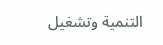التنمية وتشغيل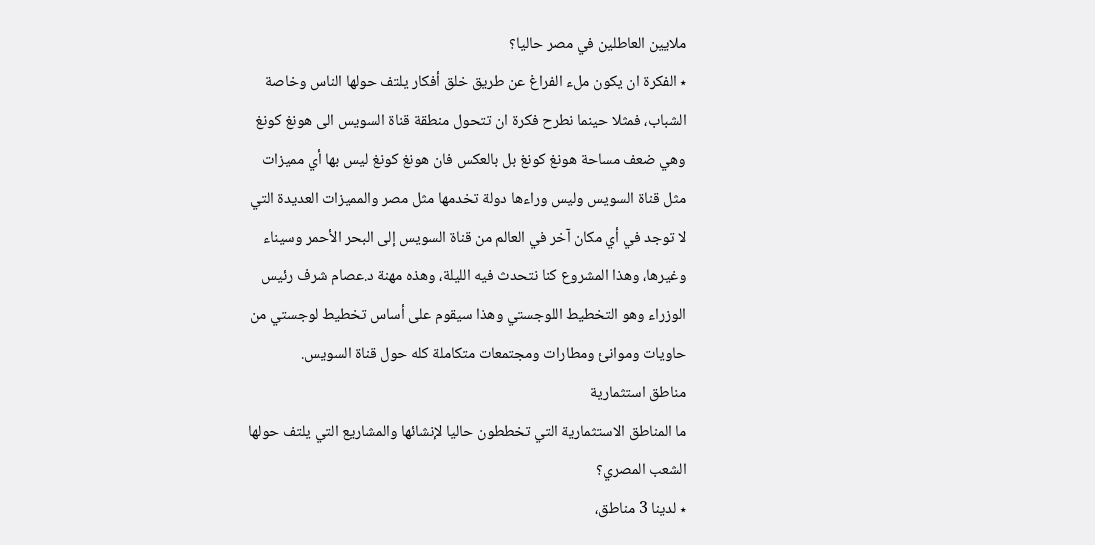ملايين العاطلين في مصر حاليا؟
٭ الفكرة ان يكون ملء الفراغ عن طريق خلق أفكار يلتف حولها الناس وخاصة الشباب، فمثلا حينما نطرح فكرة ان تتحول منطقة قناة السويس الى هونغ كونغ وهي ضعف مساحة هونغ كونغ بل بالعكس فان هونغ كونغ ليس بها أي مميزات مثل قناة السويس وليس وراءها دولة تخدمها مثل مصر والمميزات العديدة التي لا توجد في أي مكان آخر في العالم من قناة السويس إلى البحر الأحمر وسيناء وغيرها، وهذا المشروع كنا نتحدث فيه الليلة، وهذه مهنة د.عصام شرف رئيس الوزراء وهو التخطيط اللوجستي وهذا سيقوم على أساس تخطيط لوجستي من حاويات وموانئ ومطارات ومجتمعات متكاملة كله حول قناة السويس.
مناطق استثمارية
ما المناطق الاستثمارية التي تخططون حاليا لإنشائها والمشاريع التي يلتف حولها الشعب المصري؟
٭ لدينا 3 مناطق،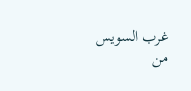غرب السويس من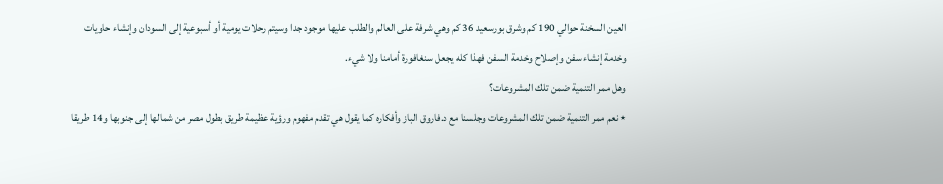العين السخنة حوالي 190 كم وشرق بورسعيد 36 كم وهي شرفة على العالم والطلب عليها موجود جدا وسيتم رحلات يومية أو أسبوعية إلى السودان وإنشاء حاويات وخدمة إنشاء سفن وإصلاح وخدمة السفن فهذا كله يجعل سنغافورة أمامنا ولا شيء.
وهل ممر التنمية ضمن تلك المشروعات؟
٭ نعم ممر التنمية ضمن تلك المشروعات وجلسنا مع د.فاروق الباز وأفكاره كما يقول هي تقدم مفهوم ورؤية عظيمة طريق بطول مصر من شمالها إلى جنوبها و14 طريقا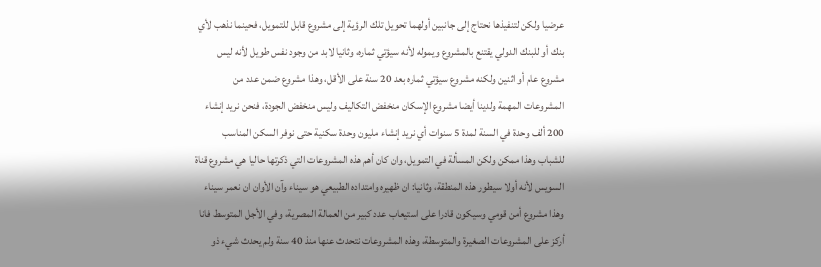عرضيا ولكن لتنفيذها نحتاج إلى جانبين أولهما تحويل تلك الرؤية إلى مشروع قابل للتمويل، فحينما نذهب لأي بنك أو للبنك الدولي يقتنع بالمشروع ويموله لأنه سيؤتي ثماره، وثانيا لابد من وجود نفس طويل لأنه ليس مشروع عام أو اثنين ولكنه مشروع سيؤتي ثماره بعد 20 سنة على الأقل، وهذا مشروع ضمن عدد من المشروعات المهمة ولدينا أيضا مشروع الإسكان منخفض التكاليف وليس منخفض الجودة، فنحن نريد إنشاء 200 ألف وحدة في السنة لمدة 5 سنوات أي نريد إنشاء مليون وحدة سكنية حتى نوفر السكن المناسب للشباب وهذا ممكن ولكن المسألة في التمويل، وان كان أهم هذه المشروعات التي ذكرتها حاليا هي مشروع قناة السويس لأنه أولا سيطور هذه المنطقة، وثانيا: ان ظهيره وامتداده الطبيعي هو سيناء وآن الأوان ان نعمر سيناء وهذا مشروع أمن قومي وسيكون قادرا على استيعاب عدد كبير من العمالة المصرية، وفي الأجل المتوسط فانا أركز على المشروعات الصغيرة والمتوسطة، وهذه المشروعات نتحدث عنها منذ 40 سنة ولم يحدث شيء ذو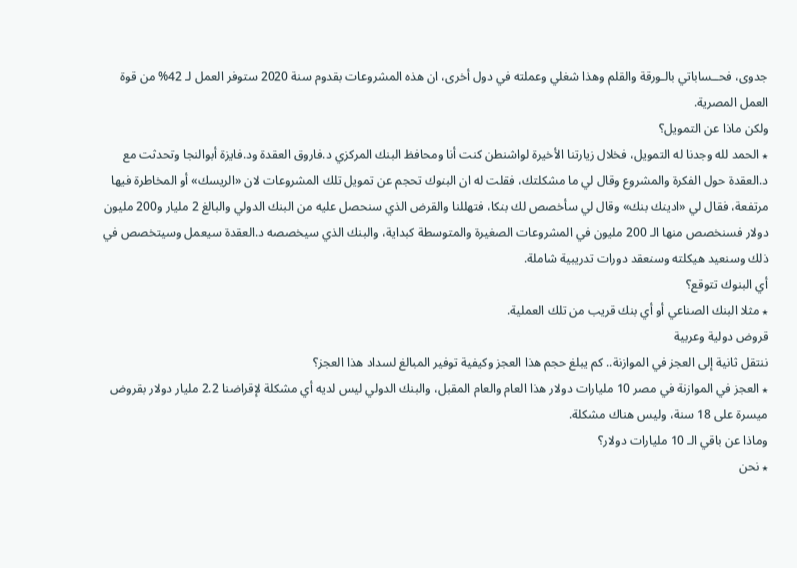جدوى، فحــساباتي بالـورقة والقلم وهذا شغلي وعملته في دول أخرى، ان هذه المشروعات بقدوم سنة 2020 ستوفر العمل لـ 42% من قوة العمل المصرية.
ولكن ماذا عن التمويل؟
٭ الحمد لله وجدنا له التمويل، فخلال زيارتنا الأخيرة لواشنطن كنت أنا ومحافظ البنك المركزي د.فاروق العقدة ود.فايزة أبوالنجا وتحدثت مع د.العقدة حول الفكرة والمشروع وقال لي ما مشكلتك، فقلت له ان البنوك تحجم عن تمويل تلك المشروعات لان «الريسك» أو المخاطرة فيها مرتفعة، فقال لي «ادينك بنك» وقال لي سأخصص لك بنكا، فتهللنا والقرض الذي سنحصل عليه من البنك الدولي والبالغ 2 مليار و200 مليون دولار فسنخصص منها الـ 200 مليون في المشروعات الصغيرة والمتوسطة كبداية، والبنك الذي سيخصصه د.العقدة سيعمل وسيتخصص في ذلك وسنعيد هيكلته وسنعقد دورات تدريبية شاملة.
أي البنوك تتوقع؟
٭ مثلا البنك الصناعي أو أي بنك قريب من تلك العملية.
قروض دولية وعربية
ننتقل ثانية إلى العجز في الموازنة.. كم يبلغ حجم هذا العجز وكيفية توفير المبالغ لسداد هذا العجز؟
٭ العجز في الموازنة في مصر 10 مليارات دولار هذا العام والعام المقبل، والبنك الدولي ليس لديه أي مشكلة لإقراضنا 2.2 مليار دولار بقروض ميسرة على 18 سنة، وليس هناك مشكلة.
وماذا عن باقي الـ 10 مليارات دولار؟
٭ نحن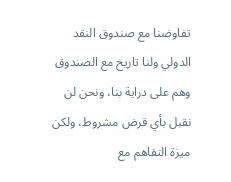تفاوضنا مع صندوق النقد الدولي ولنا تاريخ مع الصندوق وهم على دراية بنا، ونحن لن نقبل بأي قرض مشروط، ولكن ميزة التفاهم مع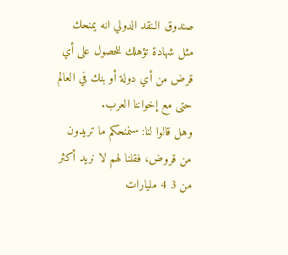صندوق الـنقد الدولي انه يمنحك مثل شهادة تؤهلك للحصول على أي قرض من أي دولة أو بنك في العالم حتى مع إخواننا العرب.
وهل قالوا لنا: سنمنحكم ما تريدون من قروض، فقلنا لهم لا نريد أكثر من 3 4 مليارات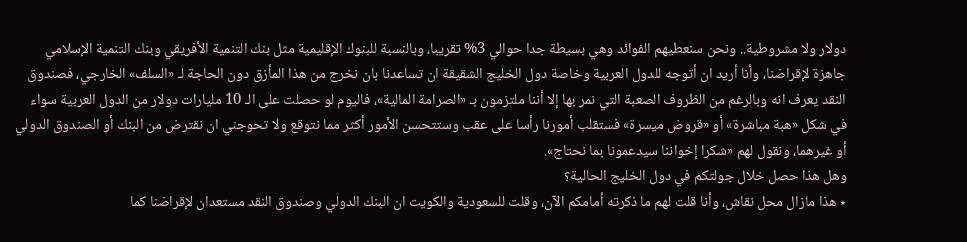دولار ولا مشروطية.. ونحن سنعطيهم الفوائد وهي بسيطة جدا حوالي 3% تقريبا، وبالنسبة للبنوك الإقليمية مثل بنك التنمية الأفريقي وبنك التنمية الإسلامي جاهزة لإقراضنا، وأنا أريد ان أتوجه للدول العربية وخاصة دول الخليج الشقيقة ان تساعدنا بان نخرج من هذا المأزق دون الحاجة لـ «السلف» الخارجي، فصندوق النقد يعرف انه وبالرغم من الظروف الصعبة التي نمر بها إلا أننا ملتزمون بـ «الصرامة المالية»، فاليوم لو حصلت على الـ 10 مليارات دولار من الدول العربية سواء في شكل «هبة مباشرة» أو «قروض ميسرة» فستقلب أمورنا رأسا على عقب وستتحسن الأمور أكثر مما نتوقع ولا تحوجني ان نقترض من البنك أو الصندوق الدولي أو غيرهما، ونقول لهم «شكرا إخواننا سيدعمونا بما نحتاج».
وهل هذا حصل خلال جولتكم في دول الخليج الحالية؟
٭ هذا مازال محل نقاش، وأنا قلت لهم ما ذكرته أمامكم الآن، وقلت للسعودية والكويت ان البنك الدولي وصندوق النقد مستعدان لإقراضنا كما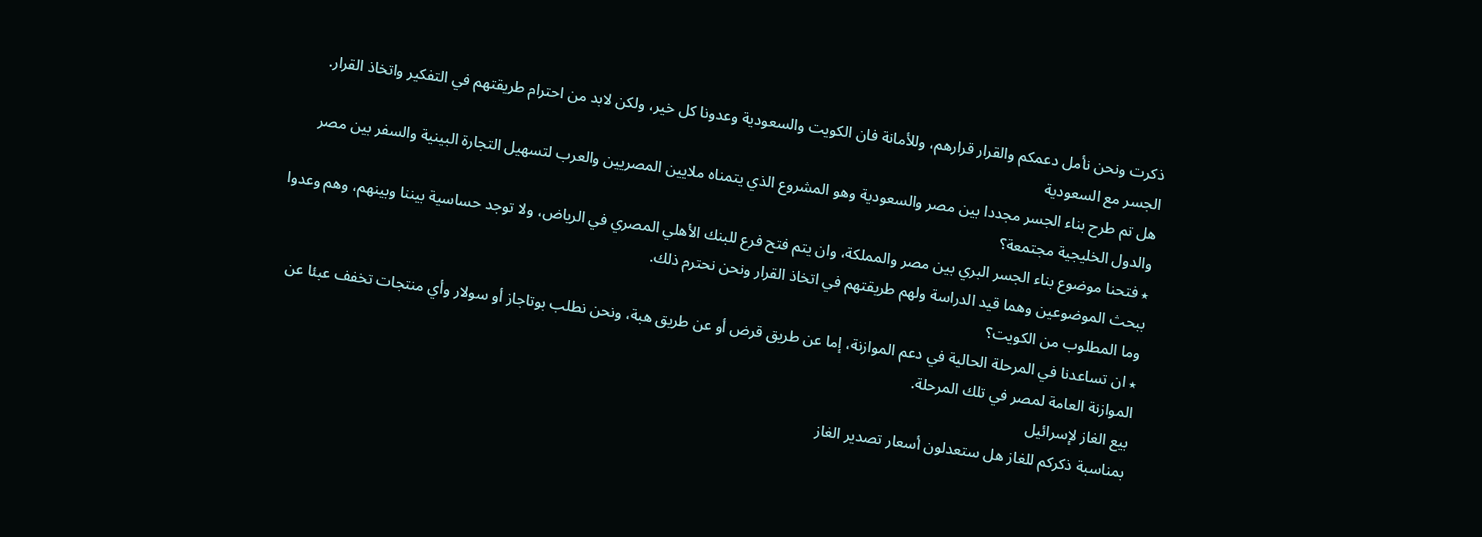ذكرت ونحن نأمل دعمكم والقرار قرارهم، وللأمانة فان الكويت والسعودية وعدونا كل خير، ولكن لابد من احترام طريقتهم في التفكير واتخاذ القرار.
الجسر مع السعودية
هل تم طرح بناء الجسر مجددا بين مصر والسعودية وهو المشروع الذي يتمناه ملايين المصريين والعرب لتسهيل التجارة البينية والسفر بين مصر والدول الخليجية مجتمعة؟
٭ فتحنا موضوع بناء الجسر البري بين مصر والمملكة، وان يتم فتح فرع للبنك الأهلي المصري في الرياض، ولا توجد حساسية بيننا وبينهم، وهم وعدوا ببحث الموضوعين وهما قيد الدراسة ولهم طريقتهم في اتخاذ القرار ونحن نحترم ذلك.
وما المطلوب من الكويت؟
٭ ان تساعدنا في المرحلة الحالية في دعم الموازنة، إما عن طريق قرض أو عن طريق هبة، ونحن نطلب بوتاجاز أو سولار وأي منتجات تخفف عبئا عن الموازنة العامة لمصر في تلك المرحلة.
بيع الغاز لإسرائيل
بمناسبة ذكركم للغاز هل ستعدلون أسعار تصدير الغاز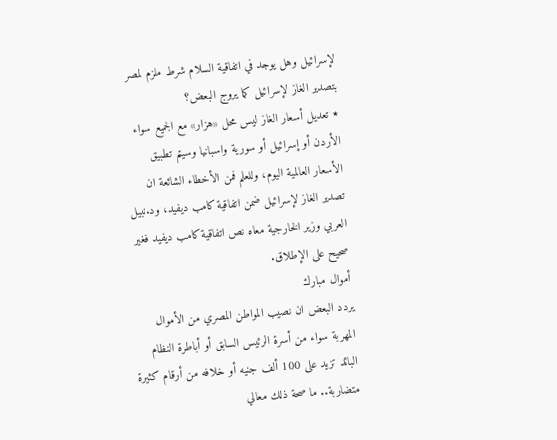لإسرائيل وهل يوجد في اتفاقية السلام شرط ملزم لمصر بتصدير الغاز لإسرائيل كما يروج البعض؟
٭ تعديل أسعار الغاز ليس محل «هزار» مع الجميع سواء الأردن أو إسرائيل أو سورية واسبانيا وسيتم تطبيق الأسعار العالمية اليوم، وللعلم فمن الأخطاء الشائعة ان تصدير الغاز لإسرائيل ضمن اتفاقية كامب ديفيد، ود.نبيل العربي وزير الخارجية معاه نص اتفاقية كامب ديفيد فغير صحيح على الإطلاق.
أموال مبارك
يردد البعض ان نصيب المواطن المصري من الأموال المهربة سواء من أسرة الرئيس السابق أو أباطرة النظام البائد تزيد على 100 ألف جنيه أو خلافه من أرقام كثيرة متضاربة.. ما صحة ذلك معالي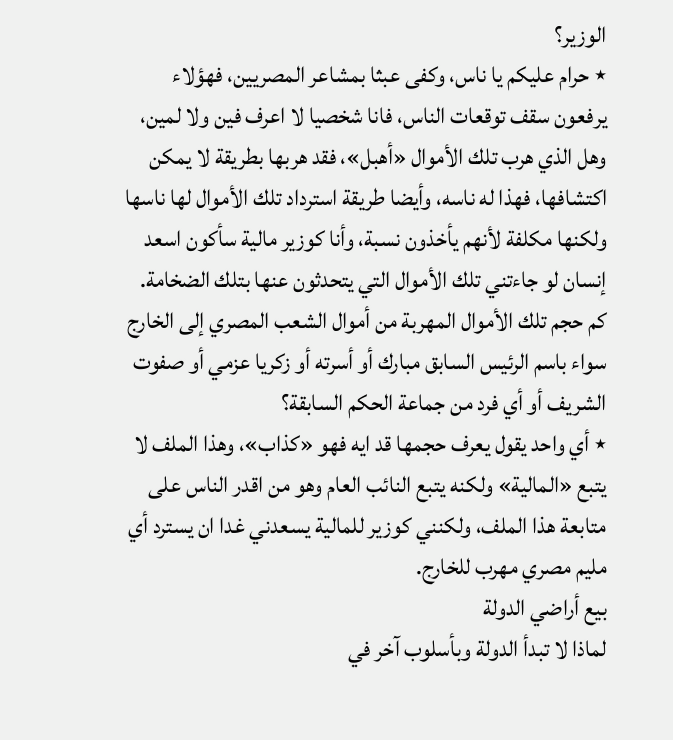الوزير؟
٭ حرام عليكم يا ناس، وكفى عبثا بمشاعر المصريين، فهؤلاء يرفعون سقف توقعات الناس، فانا شخصيا لا اعرف فين ولا لمين، وهل الذي هرب تلك الأموال «أهبل»، فقد هربها بطريقة لا يمكن اكتشافها، فهذا له ناسه، وأيضا طريقة استرداد تلك الأموال لها ناسها ولكنها مكلفة لأنهم يأخذون نسبة، وأنا كوزير مالية سأكون اسعد إنسان لو جاءتني تلك الأموال التي يتحدثون عنها بتلك الضخامة.
كم حجم تلك الأموال المهربة من أموال الشعب المصري إلى الخارج سواء باسم الرئيس السابق مبارك أو أسرته أو زكريا عزمي أو صفوت الشريف أو أي فرد من جماعة الحكم السابقة؟
٭ أي واحد يقول يعرف حجمها قد ايه فهو «كذاب»، وهذا الملف لا يتبع «المالية» ولكنه يتبع النائب العام وهو من اقدر الناس على متابعة هذا الملف، ولكنني كوزير للمالية يسعدني غدا ان يسترد أي مليم مصري مهرب للخارج.
بيع أراضي الدولة
لماذا لا تبدأ الدولة وبأسلوب آخر في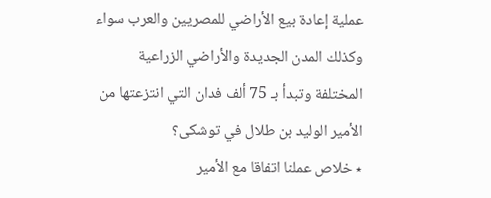عملية إعادة بيع الأراضي للمصريين والعرب سواء وكذلك المدن الجديدة والأراضي الزراعية المختلفة وتبدأ بـ 75 ألف فدان التي انتزعتها من الأمير الوليد بن طلال في توشكى؟
٭ خلاص عملنا اتفاقا مع الأمير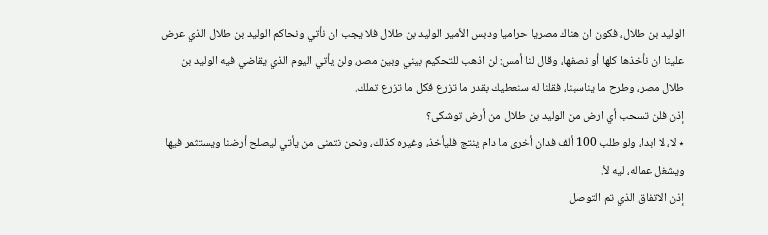الوليد بن طلال، فكون ان هناك مصريا حراميا ودبس الأمير الوليد بن طلال فلا يجب ان نأتي ونحاكم الوليد بن طلال الذي عرض علينا ان نأخذها كلها أو نصفها، وقال لنا أمس: لن اذهب للتحكيم بيني وبين مصر، ولن يأتي اليوم الذي يقاضي فيه الوليد بن طلال مصر، وطرح ما يناسبنا، فقلنا له سنعطيك بقدر ما تزرع فكل ما تزرع تملك.
إذن فلن تسحب أي ارض من الوليد بن طلال من أرض توشكى؟
٭ لا، لا ابدا، ولو طلب 100 ألف فدان أخرى ما دام ينتج فليأخذ، وغيره كذلك، ونحن نتمنى من يأتي ليصلح أرضنا ويستثمر فيها ويشغل عماله، ليه لأ.
إذن الاتفاق الذي تم التوصل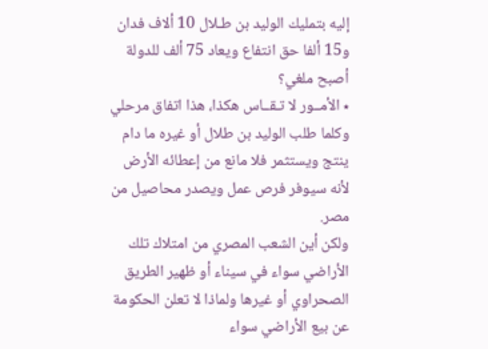إليه بتمليك الوليد بن طـلال 10 ألاف فدان و15 ألفا حق انتفاع ويعاد 75 ألف للدولة أصبح ملغي؟
٭ الأمــور لا تـقــاس هكذا، هذا اتفاق مرحلي وكلما طلب الوليد بن طلال أو غيره ما دام ينتج ويستثمر فلا مانع من إعطائه الأرض لأنه سيوفر فرص عمل ويصدر محاصيل من مصر.
ولكن أين الشعب المصري من امتلاك تلك الأراضي سواء في سيناء أو ظهير الطريق الصحراوي أو غيرها ولماذا لا تعلن الحكومة عن بيع الأراضي سواء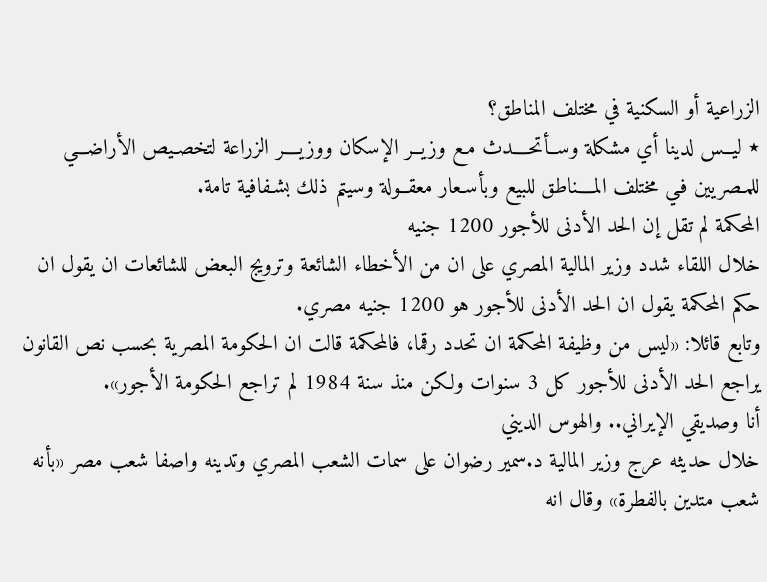الزراعية أو السكنية في مختلف المناطق؟
٭ ليــس لدينا أي مشكلة وســأتحــــدث مـع وزيــر الإسكان ووزيــــر الزراعة لتخصـيص الأراضـــي للمـصريين فـي مختلف المــــناطق للبيع وبأسـعار معقــولة وسيتم ذلك بشـفافية تامة.
المحكمة لم تقل إن الحد الأدنى للأجور 1200 جنيه
خلال اللقاء شدد وزير المالية المصري على ان من الأخطاء الشائعة وترويج البعض للشائعات ان يقول ان حكم المحكمة يقول ان الحد الأدنى للأجور هو 1200 جنيه مصري.
وتابع قائلا: «ليس من وظيفة المحكمة ان تحدد رقما، فالمحكمة قالت ان الحكومة المصرية بحسب نص القانون يراجع الحد الأدنى للأجور كل 3 سنوات ولكن منذ سنة 1984 لم تراجع الحكومة الأجور».
أنا وصديقي الإيراني.. والهوس الديني
خلال حديثه عرج وزير المالية د.سمير رضوان على سمات الشعب المصري وتدينه واصفا شعب مصر «بأنه شعب متدين بالفطرة» وقال انه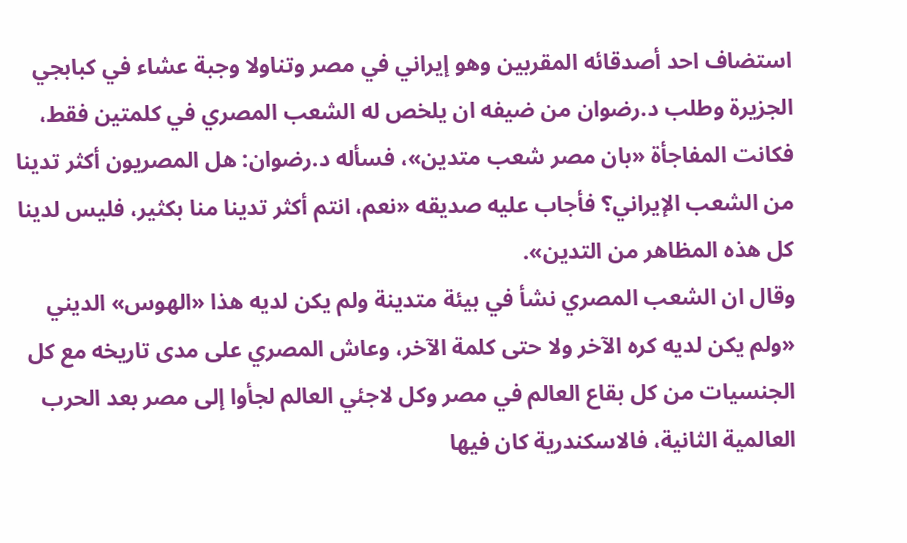استضاف احد أصدقائه المقربين وهو إيراني في مصر وتناولا وجبة عشاء في كبابجي الجزيرة وطلب د.رضوان من ضيفه ان يلخص له الشعب المصري في كلمتين فقط، فكانت المفاجأة «بان مصر شعب متدين»، فسأله د.رضوان: هل المصريون أكثر تدينا من الشعب الإيراني؟ فأجاب عليه صديقه «نعم، انتم أكثر تدينا منا بكثير، فليس لدينا كل هذه المظاهر من التدين».
وقال ان الشعب المصري نشأ في بيئة متدينة ولم يكن لديه هذا «الهوس» الديني «ولم يكن لديه كره الآخر ولا حتى كلمة الآخر، وعاش المصري على مدى تاريخه مع كل الجنسيات من كل بقاع العالم في مصر وكل لاجئي العالم لجأوا إلى مصر بعد الحرب العالمية الثانية، فالاسكندرية كان فيها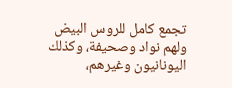تجمع كامل للروس البيض ولهم نواد وصحيفة، وكذلك اليونانيون وغيرهم،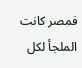فمصر كانت الملجأ لكل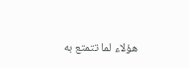هؤلاء لما تتمتع به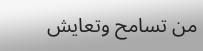من تسامح وتعايش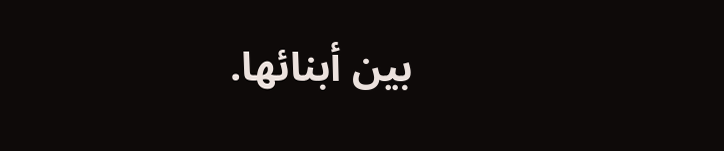بين أبنائها.